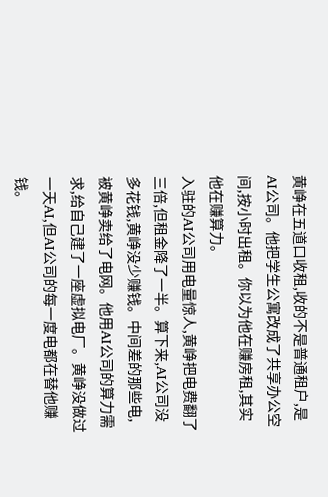黄峥在五道口收租,收的不是普通租户,是AI公司。他把学生公寓改成了共享办公空间,按小时出租。你以为他在赚房租,其实他在赚算力。
入驻的AI公司用电量惊人,黄峥把电费翻了三倍,但租金降了一半。算下来,AI公司没多花钱,黄峥没少赚钱。中间差的那些电,被黄峥卖给了电网。他用AI公司的算力需求,给自己建了一座虚拟电厂。黄峥没做过一天AI,但AI公司的每一度电都在替他赚钱。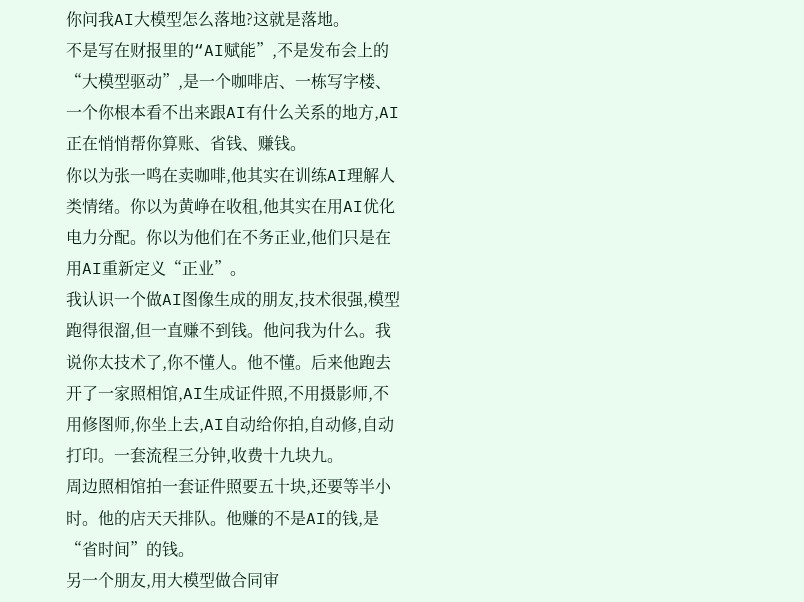你问我AI大模型怎么落地?这就是落地。
不是写在财报里的“AI赋能”,不是发布会上的“大模型驱动”,是一个咖啡店、一栋写字楼、一个你根本看不出来跟AI有什么关系的地方,AI正在悄悄帮你算账、省钱、赚钱。
你以为张一鸣在卖咖啡,他其实在训练AI理解人类情绪。你以为黄峥在收租,他其实在用AI优化电力分配。你以为他们在不务正业,他们只是在用AI重新定义“正业”。
我认识一个做AI图像生成的朋友,技术很强,模型跑得很溜,但一直赚不到钱。他问我为什么。我说你太技术了,你不懂人。他不懂。后来他跑去开了一家照相馆,AI生成证件照,不用摄影师,不用修图师,你坐上去,AI自动给你拍,自动修,自动打印。一套流程三分钟,收费十九块九。
周边照相馆拍一套证件照要五十块,还要等半小时。他的店天天排队。他赚的不是AI的钱,是“省时间”的钱。
另一个朋友,用大模型做合同审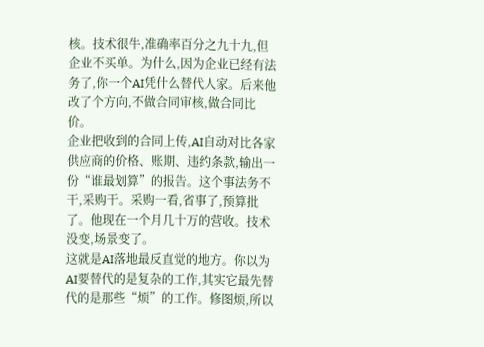核。技术很牛,准确率百分之九十九,但企业不买单。为什么,因为企业已经有法务了,你一个AI凭什么替代人家。后来他改了个方向,不做合同审核,做合同比价。
企业把收到的合同上传,AI自动对比各家供应商的价格、账期、违约条款,输出一份“谁最划算”的报告。这个事法务不干,采购干。采购一看,省事了,预算批了。他现在一个月几十万的营收。技术没变,场景变了。
这就是AI落地最反直觉的地方。你以为AI要替代的是复杂的工作,其实它最先替代的是那些“烦”的工作。修图烦,所以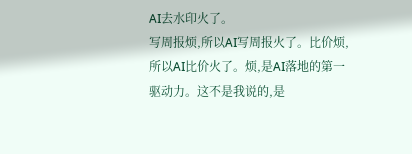AI去水印火了。
写周报烦,所以AI写周报火了。比价烦,所以AI比价火了。烦,是AI落地的第一驱动力。这不是我说的,是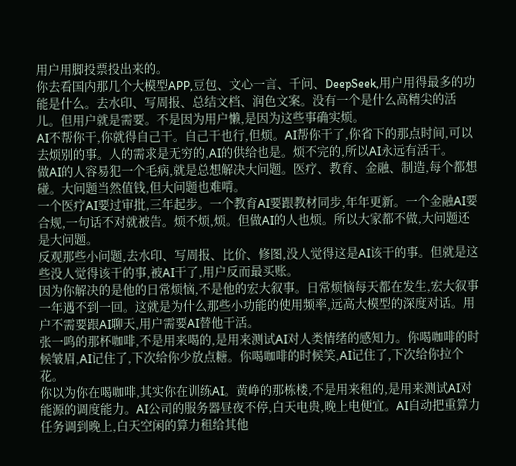用户用脚投票投出来的。
你去看国内那几个大模型APP,豆包、文心一言、千问、DeepSeek,用户用得最多的功能是什么。去水印、写周报、总结文档、润色文案。没有一个是什么高精尖的活儿。但用户就是需要。不是因为用户懒,是因为这些事确实烦。
AI不帮你干,你就得自己干。自己干也行,但烦。AI帮你干了,你省下的那点时间,可以去烦别的事。人的需求是无穷的,AI的供给也是。烦不完的,所以AI永远有活干。
做AI的人容易犯一个毛病,就是总想解决大问题。医疗、教育、金融、制造,每个都想碰。大问题当然值钱,但大问题也难啃。
一个医疗AI要过审批,三年起步。一个教育AI要跟教材同步,年年更新。一个金融AI要合规,一句话不对就被告。烦不烦,烦。但做AI的人也烦。所以大家都不做,大问题还是大问题。
反观那些小问题,去水印、写周报、比价、修图,没人觉得这是AI该干的事。但就是这些没人觉得该干的事,被AI干了,用户反而最买账。
因为你解决的是他的日常烦恼,不是他的宏大叙事。日常烦恼每天都在发生,宏大叙事一年遇不到一回。这就是为什么那些小功能的使用频率,远高大模型的深度对话。用户不需要跟AI聊天,用户需要AI替他干活。
张一鸣的那杯咖啡,不是用来喝的,是用来测试AI对人类情绪的感知力。你喝咖啡的时候皱眉,AI记住了,下次给你少放点糖。你喝咖啡的时候笑,AI记住了,下次给你拉个花。
你以为你在喝咖啡,其实你在训练AI。黄峥的那栋楼,不是用来租的,是用来测试AI对能源的调度能力。AI公司的服务器昼夜不停,白天电贵,晚上电便宜。AI自动把重算力任务调到晚上,白天空闲的算力租给其他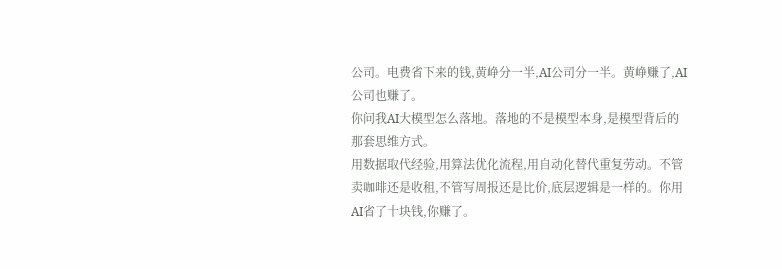公司。电费省下来的钱,黄峥分一半,AI公司分一半。黄峥赚了,AI公司也赚了。
你问我AI大模型怎么落地。落地的不是模型本身,是模型背后的那套思维方式。
用数据取代经验,用算法优化流程,用自动化替代重复劳动。不管卖咖啡还是收租,不管写周报还是比价,底层逻辑是一样的。你用AI省了十块钱,你赚了。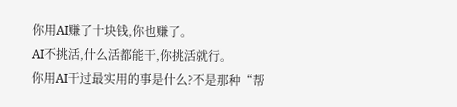你用AI赚了十块钱,你也赚了。
AI不挑活,什么活都能干,你挑活就行。
你用AI干过最实用的事是什么?不是那种“帮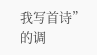我写首诗”的调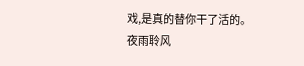戏,是真的替你干了活的。
夜雨聆风